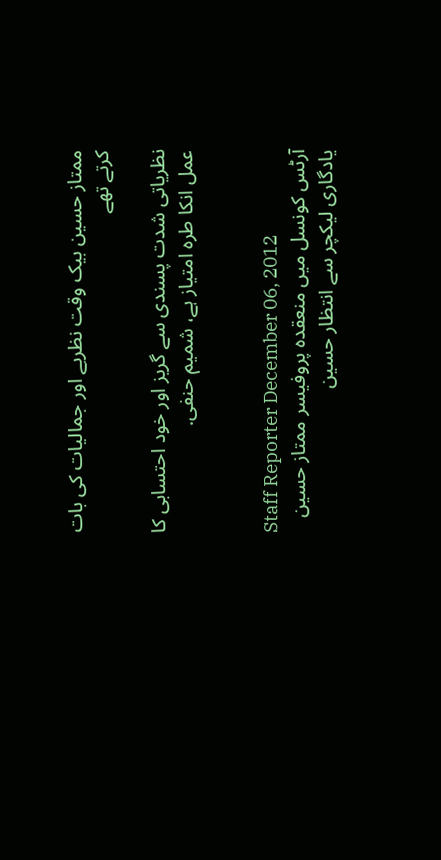ممتاز حسین بیک وقت نظریے اور جمالیات کی بات کرتے تھے

نظریاتی شدت پسندی سے گریز اور خود احتسابی کا عمل انکا طرہ امتیاز ہے، شمیم حنفی.


Staff Reporter December 06, 2012
آرٹس کونسل میں منعقدہ پروفیسر ممتاز حسین یادگاری لیکچر سے انتظار حسین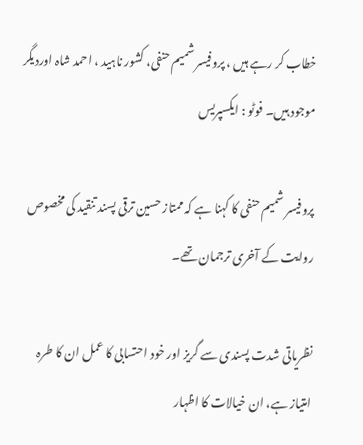خطاب کر رہے ہیں ، پروفیسر شمیم حنفی، کشور ناہید ، احمد شاہ اوردیگر موجود ہیں۔ فوٹو : ایکسپریس

پروفیسر شمیم حنفی کا کہنا ہے کہ ممتاز حسین ترقی پسند تنقید کی مخصوص روایت کے آخری ترجمان تھے۔

نظریاتی شدت پسندی سے گریز اور خود احتسابی کا عمل ان کا طرہ امتیاز ہے، ان خیالات کا اظہار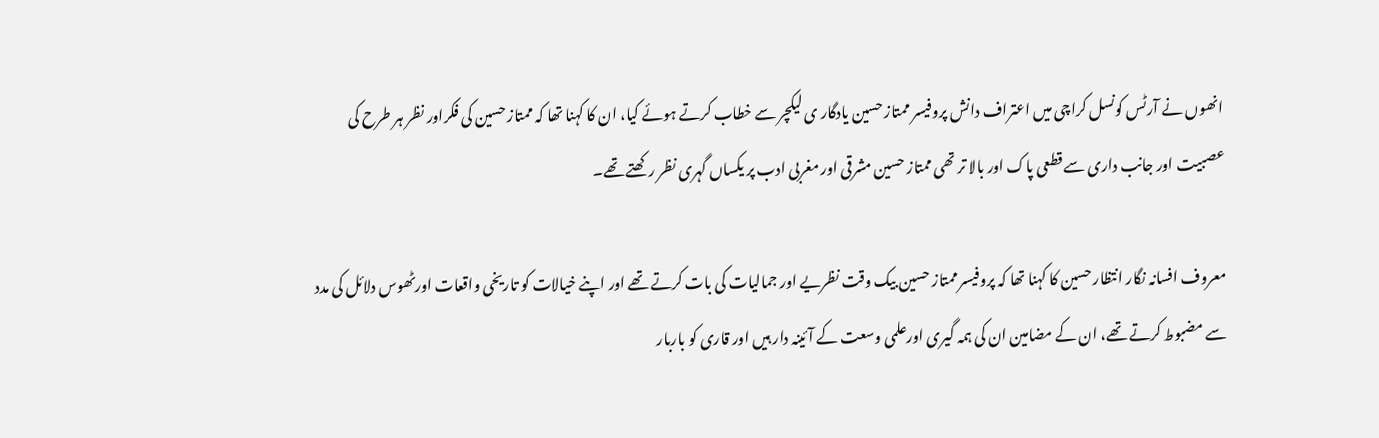انھوں نے آرٹس کونسل کراچی میں اعتراف دانش پروفیسر ممتاز حسین یادگار ی لیکچر سے خطاب کرتے ہوئے کیا، ان کا کہنا تھا کہ ممتاز حسین کی فکراور نظر ہر طرح کی عصبیت اور جانب داری سے قطعی پاک اور بالا تر تھی ممتاز حسین مشرقی اور مغربی ادب پر یکساں گہری نظر رکھتے تھے۔

معروف افسانہ نگار انتظار حسین کا کہنا تھا کہ پروفیسر ممتاز حسین بیک وقت نظریے اور جمالیات کی بات کرتے تھے اور اپنے خیالات کو تاریخی واقعات اورٹھوس دلائل کی مدد سے مضبوط کرتے تھے، ان کے مضامین ان کی ہمہ گیری اورعلمی وسعت کے آئینہ دار ہیں اور قاری کو باربار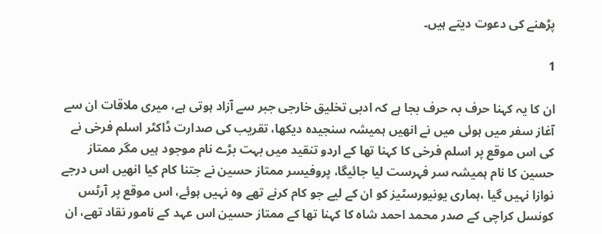پڑھنے کی دعوت دیتے ہیں۔

1

ان کا یہ کہنا حرف بہ حرف بجا ہے کہ ادبی تخلیق خارجی جبر سے آزاد ہوتی ہے، میری ملاقات ان سے آغاز سفر میں ہوئی میں نے انھیں ہمیشہ سنجیدہ دیکھا، تقریب کی صدارت ڈاکٹر اسلم فرخی نے کی اس موقع پر اسلم فرخی کا کہنا تھا کے اردو تنقید میں بہت بڑے نام موجود ہیں مگر ممتاز حسین کا نام ہمیشہ سر فہرست لیا جائیگا، پروفیسر ممتاز حسین نے جتنا کام کیا انھیں اس درجے نوازا نہیں گیا ،ہماری یونیورسٹیز کو ان کے لیے جو کام کرنے تھے وہ نہیں ہوئے، اس موقع پر آرٹس کونسل کراچی کے صدر محمد احمد شاہ کا کہنا تھا کے ممتاز حسین اس عہد کے نامور نقاد تھے، ان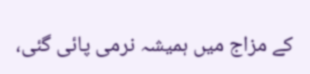کے مزاج میں ہمیشہ نرمی پائی گئی،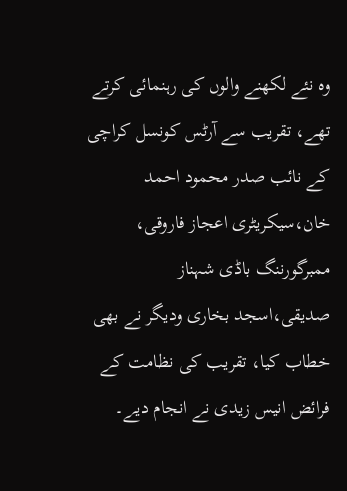وہ نئے لکھنے والوں کی رہنمائی کرتے تھے، تقریب سے آرٹس کونسل کراچی کے نائب صدر محمود احمد خان،سیکریٹری اعجاز فاروقی، ممبرگورننگ باڈی شہناز صدیقی،اسجد بخاری ودیگر نے بھی خطاب کیا، تقریب کی نظامت کے فرائض انیس زیدی نے انجام دیے۔